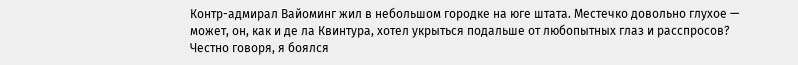Контр-адмирал Вайоминг жил в небольшом городке на юге штата. Местечко довольно глухое — может, он, как и де ла Квинтура, хотел укрыться подальше от любопытных глаз и расспросов? Честно говоря, я боялся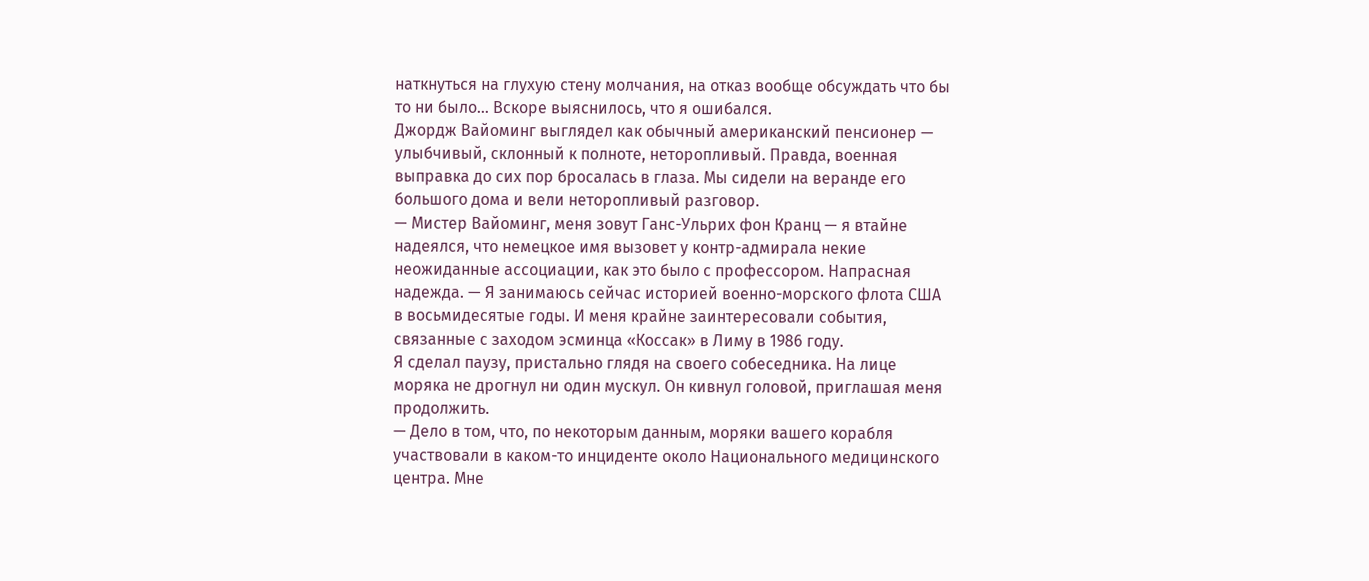наткнуться на глухую стену молчания, на отказ вообще обсуждать что бы то ни было… Вскоре выяснилось, что я ошибался.
Джордж Вайоминг выглядел как обычный американский пенсионер — улыбчивый, склонный к полноте, неторопливый. Правда, военная выправка до сих пор бросалась в глаза. Мы сидели на веранде его большого дома и вели неторопливый разговор.
— Мистер Вайоминг, меня зовут Ганс-Ульрих фон Кранц — я втайне надеялся, что немецкое имя вызовет у контр-адмирала некие неожиданные ассоциации, как это было с профессором. Напрасная надежда. — Я занимаюсь сейчас историей военно-морского флота США в восьмидесятые годы. И меня крайне заинтересовали события, связанные с заходом эсминца «Коссак» в Лиму в 1986 году.
Я сделал паузу, пристально глядя на своего собеседника. На лице моряка не дрогнул ни один мускул. Он кивнул головой, приглашая меня продолжить.
— Дело в том, что, по некоторым данным, моряки вашего корабля участвовали в каком-то инциденте около Национального медицинского центра. Мне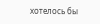хотелось бы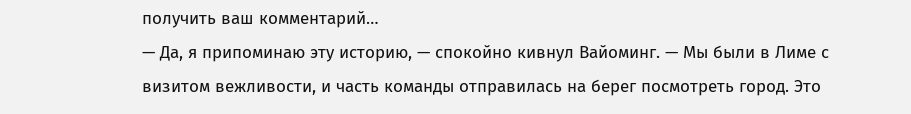получить ваш комментарий…
— Да, я припоминаю эту историю, — спокойно кивнул Вайоминг. — Мы были в Лиме с визитом вежливости, и часть команды отправилась на берег посмотреть город. Это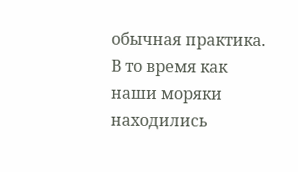обычная практика. В то время как наши моряки находились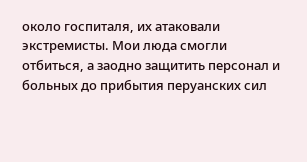около госпиталя, их атаковали экстремисты. Мои люда смогли отбиться, а заодно защитить персонал и больных до прибытия перуанских сил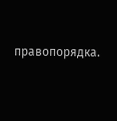правопорядка.